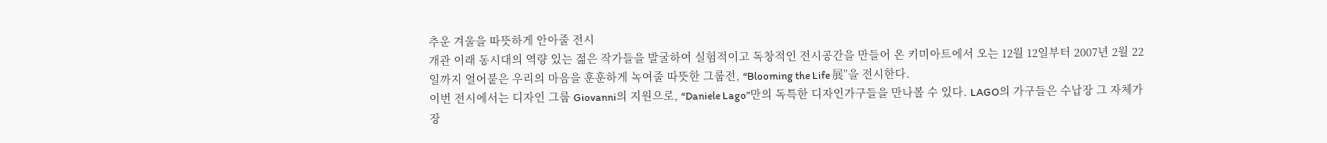추운 겨울을 따뜻하게 안아줄 전시
개관 이래 동시대의 역량 있는 젊은 작가들을 발굴하여 실험적이고 독창적인 전시공간을 만들어 온 키미아트에서 오는 12월 12일부터 2007년 2월 22일까지 얼어붙은 우리의 마음을 훈훈하게 녹여줄 따뜻한 그룹전, “Blooming the Life 展”을 전시한다.
이번 전시에서는 디자인 그룹 Giovanni의 지원으로, “Daniele Lago”만의 독특한 디자인가구들을 만나볼 수 있다. LAGO의 가구들은 수납장 그 자체가 장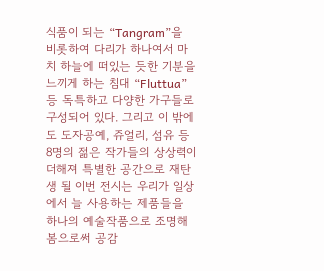식품이 되는 “Tangram”을 비롯하여 다리가 하나여서 마치 하늘에 떠있는 듯한 기분을 느끼게 하는 침대 “Fluttua” 등 독특하고 다양한 가구들로 구성되어 있다. 그리고 이 밖에도 도자공예, 쥬얼리, 섬유 등 8명의 젊은 작가들의 상상력이 더해져 특별한 공간으로 재탄생 될 이번 전시는 우리가 일상에서 늘 사용하는 제품들을 하나의 예술작품으로 조명해 봄으로써 공감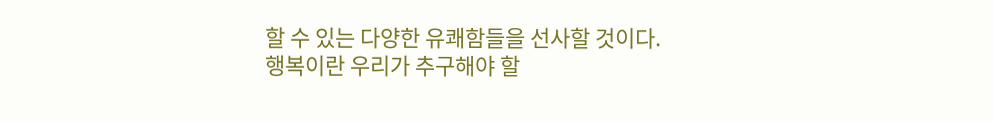할 수 있는 다양한 유쾌함들을 선사할 것이다.
행복이란 우리가 추구해야 할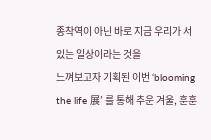종착역이 아닌 바로 지금 우리가 서있는 일상이라는 것을
느껴보고자 기획된 이번 ‘blooming the life 展’ 를 통해 추운 겨울, 훈훈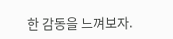한 감동을 느껴보자.